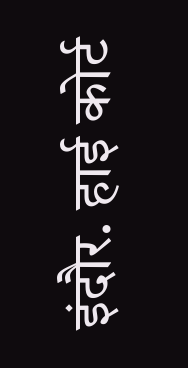इंदौर. हाई कोर्ट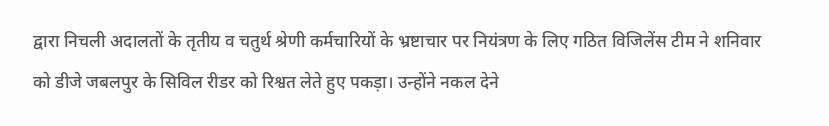द्वारा निचली अदालतों के तृतीय व चतुर्थ श्रेणी कर्मचारियों के भ्रष्टाचार पर नियंत्रण के लिए गठित विजिलेंस टीम ने शनिवार को डीजे जबलपुर के सिविल रीडर को रिश्वत लेते हुए पकड़ा। उन्होंने नकल देने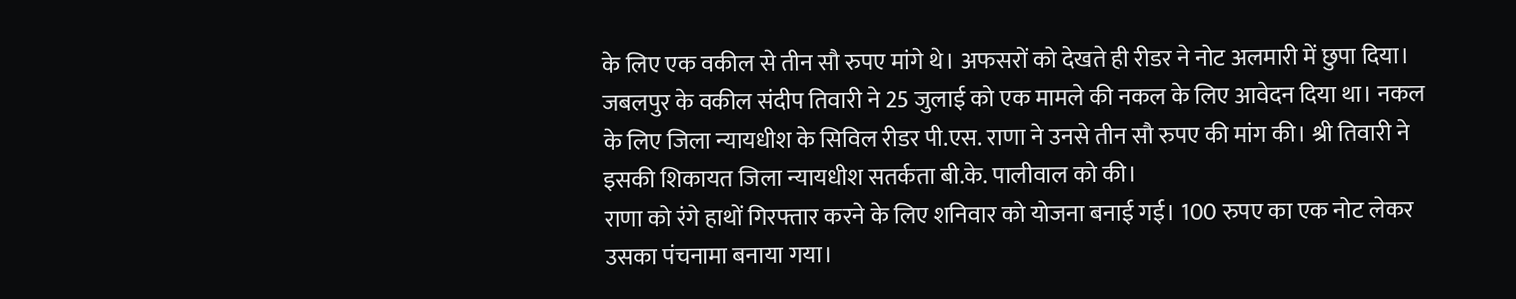के लिए एक वकील से तीन सौ रुपए मांगे थे। अफसरों को देखते ही रीडर ने नोट अलमारी में छुपा दिया। जबलपुर के वकील संदीप तिवारी ने 25 जुलाई को एक मामले की नकल के लिए आवेदन दिया था। नकल के लिए जिला न्यायधीश के सिविल रीडर पी.एस. राणा ने उनसे तीन सौ रुपए की मांग की। श्री तिवारी ने इसकी शिकायत जिला न्यायधीश सतर्कता बी.के. पालीवाल को की।
राणा को रंगे हाथों गिरफ्तार करने के लिए शनिवार को योजना बनाई गई। 100 रुपए का एक नोट लेकर उसका पंचनामा बनाया गया।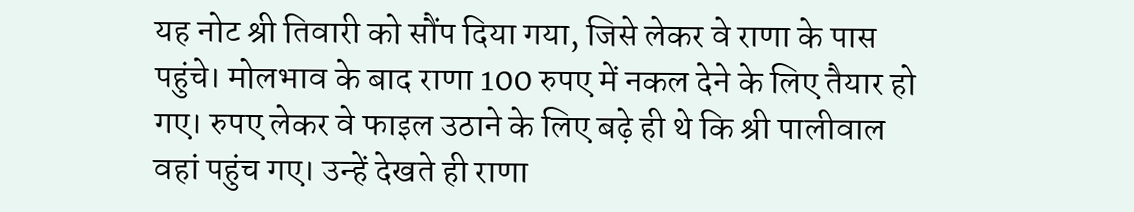यह नोट श्री तिवारी को सौंप दिया गया, जिसे लेकर वे राणा के पास पहुंचे। मोलभाव के बाद राणा 100 रुपए में नकल देने के लिए तैयार हो गए। रुपए लेकर वे फाइल उठाने के लिए बढ़े ही थे कि श्री पालीवाल वहां पहुंच गए। उन्हें देखते ही राणा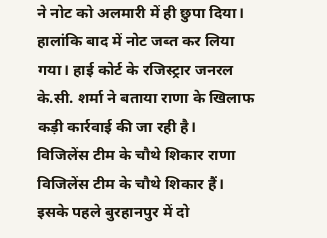ने नोट को अलमारी में ही छुपा दिया। हालांकि बाद में नोट जब्त कर लिया गया। हाई कोर्ट के रजिस्ट्रार जनरल के.सी. शर्मा ने बताया राणा के खिलाफ कड़ी कार्रवाई की जा रही है।
विजिलेंस टीम के चौथे शिकार राणा विजिलेंस टीम के चौथे शिकार हैं। इसके पहले बुरहानपुर में दो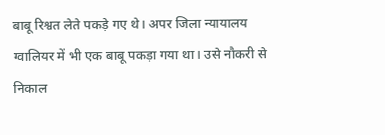बाबू रिश्वत लेते पकड़े गए थे। अपर जिला न्यायालय ग्वालियर में भी एक बाबू पकड़ा गया था। उसे नौकरी से निकाल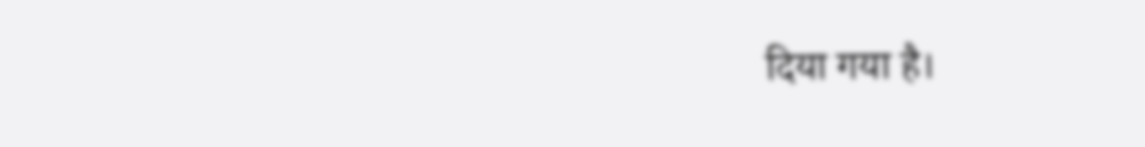दिया गया है।